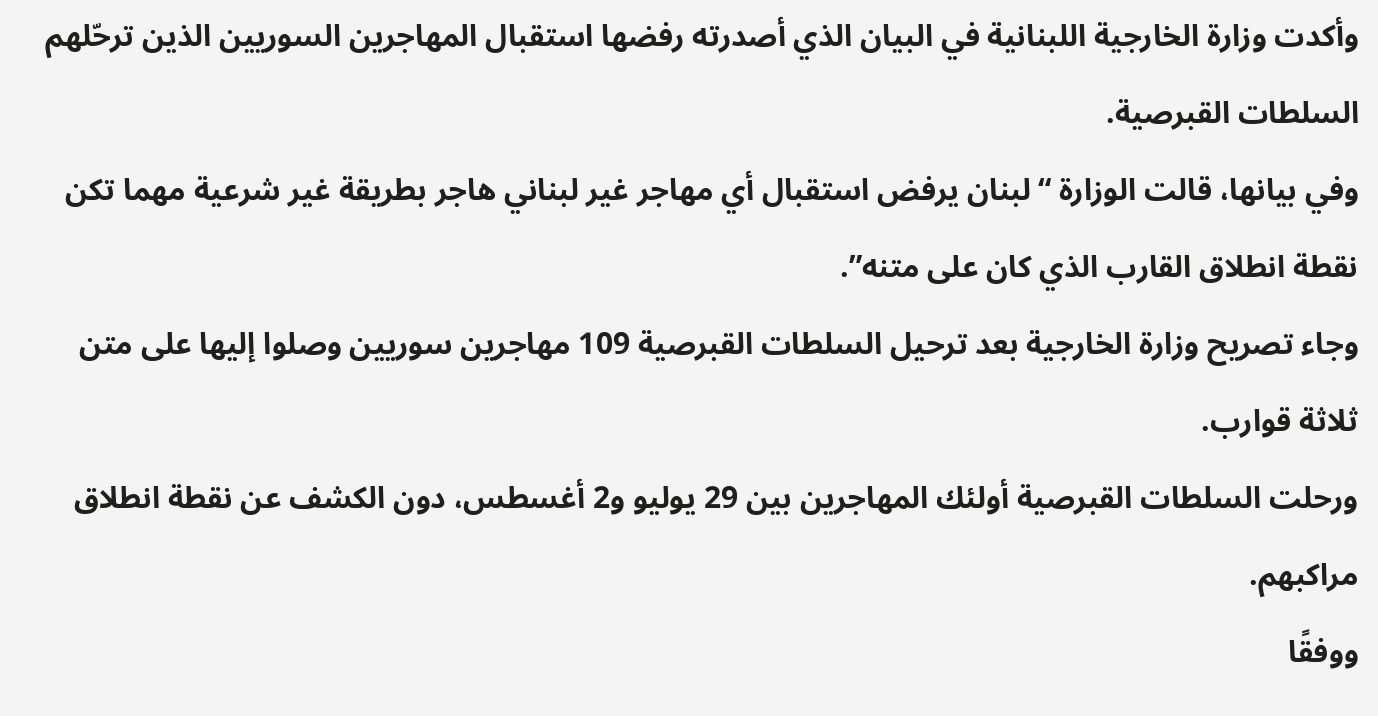وأكدت وزارة الخارجية اللبنانية في البيان الذي أصدرته رفضها استقبال المهاجرين السوريين الذين ترحّلهم السلطات القبرصية.
وفي بيانها، قالت الوزارة “لبنان يرفض استقبال أي مهاجر غير لبناني هاجر بطريقة غير شرعية مهما تكن نقطة انطلاق القارب الذي كان على متنه”.
وجاء تصريح وزارة الخارجية بعد ترحيل السلطات القبرصية 109 مهاجرين سوريين وصلوا إليها على متن ثلاثة قوارب.
ورحلت السلطات القبرصية أولئك المهاجرين بين 29 يوليو و2 أغسطس، دون الكشف عن نقطة انطلاق مراكبهم.
ووفقًا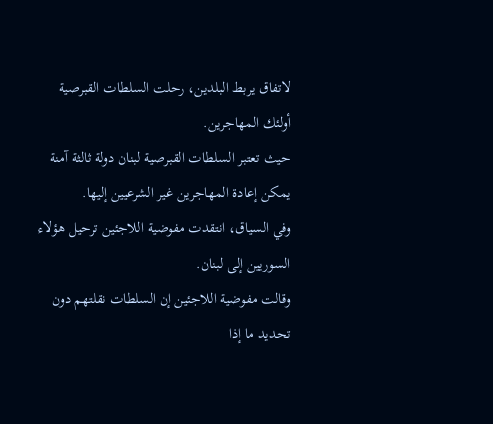لاتفاق يربط البلدين، رحلت السلطات القبرصية أولئك المهاجرين.
حيث تعتبر السلطات القبرصية لبنان دولة ثالثة آمنة يمكن إعادة المهاجرين غير الشرعيين إليها.
وفي السياق، انتقدت مفوضية اللاجئين ترحيل هؤلاء السوريين إلى لبنان.
وقالت مفوضية اللاجئين إن السلطات نقلتهم دون تحديد ما إذا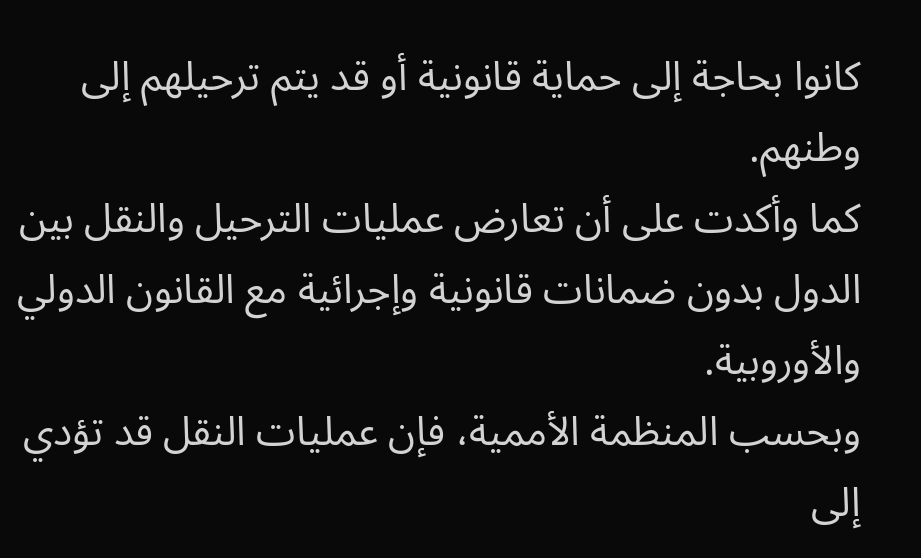كانوا بحاجة إلى حماية قانونية أو قد يتم ترحيلهم إلى وطنهم.
كما وأكدت على أن تعارض عمليات الترحيل والنقل بين الدول بدون ضمانات قانونية وإجرائية مع القانون الدولي والأوروبية.
وبحسب المنظمة الأممية، فإن عمليات النقل قد تؤدي إلى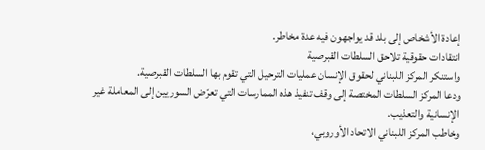إعادة الأشخاص إلى بلد قد يواجهون فيه عدة مخاطر.
انتقادات حقوقية تلاحق السلطات القبرصية
واستنكر المركز اللبناني لحقوق الإنسان عمليات الترحيل التي تقوم بها السلطات القبرصية.
ودعا المركز السلطات المختصة إلى وقف تنفيذ هذه الممارسات التي تعرّض السوريين إلى المعاملة غير الإنسانية والتعذيب.
وخاطب المركز اللبناني الاتحاد الأوروبي،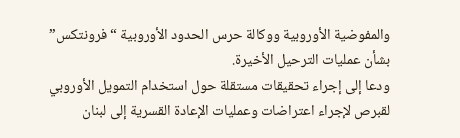والمفوضية الأوروبية ووكالة حرس الحدود الأوروبية “فرونتكس” بشأن عمليات الترحيل الأخيرة.
ودعا إلى إجراء تحقيقات مستقلة حول استخدام التمويل الأوروبي لقبرص لإجراء اعتراضات وعمليات الإعادة القسرية إلى لبنان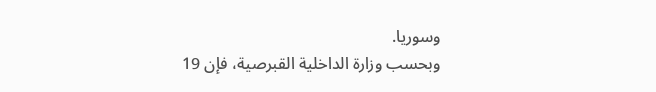وسوريا.
وبحسب وزارة الداخلية القبرصية، فإن 19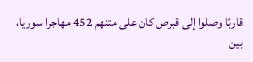قاربًا وصلوا إلى قبرص كان على متنهم 452 مهاجرا سوريا، بين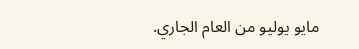مايو يوليو من العام الجاري.